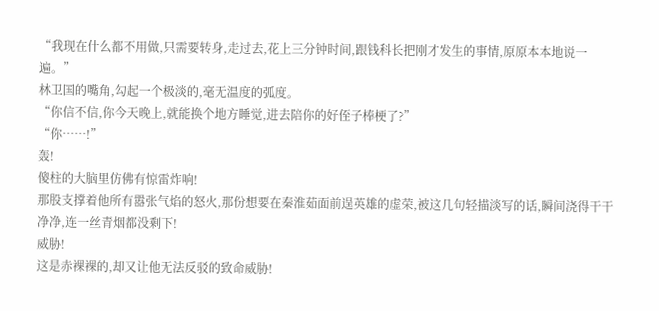“我现在什么都不用做,只需要转身,走过去,花上三分钟时间,跟钱科长把刚才发生的事情,原原本本地说一遍。”
林卫国的嘴角,勾起一个极淡的,毫无温度的弧度。
“你信不信,你今天晚上,就能换个地方睡觉,进去陪你的好侄子棒梗了?”
“你……!”
轰!
傻柱的大脑里仿佛有惊雷炸响!
那股支撑着他所有嚣张气焰的怒火,那份想要在秦淮茹面前逞英雄的虚荣,被这几句轻描淡写的话,瞬间浇得干干净净,连一丝青烟都没剩下!
威胁!
这是赤裸裸的,却又让他无法反驳的致命威胁!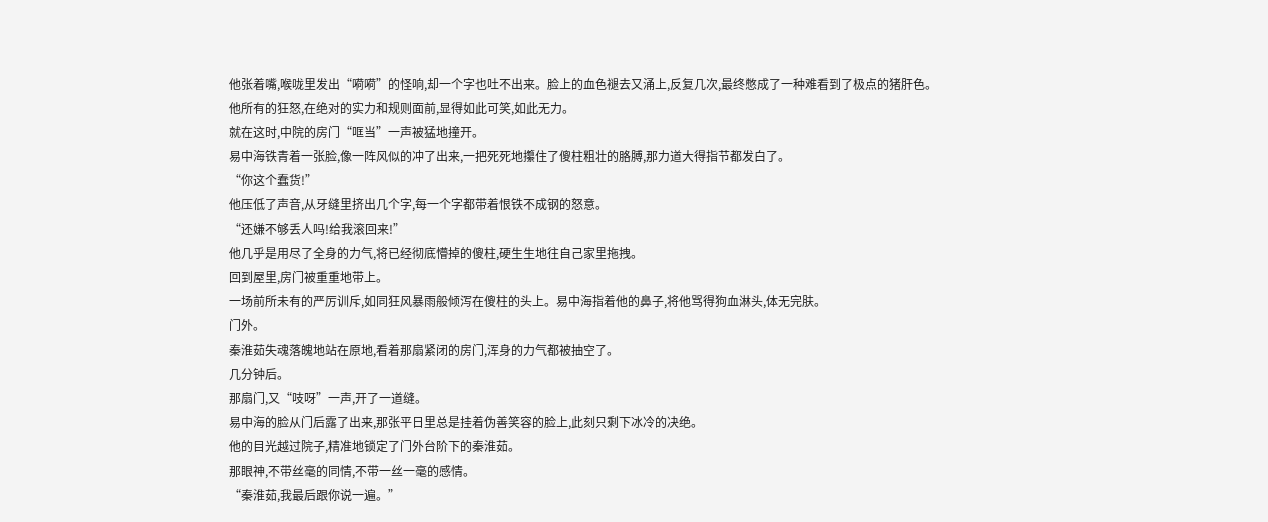他张着嘴,喉咙里发出“嗬嗬”的怪响,却一个字也吐不出来。脸上的血色褪去又涌上,反复几次,最终憋成了一种难看到了极点的猪肝色。
他所有的狂怒,在绝对的实力和规则面前,显得如此可笑,如此无力。
就在这时,中院的房门“哐当”一声被猛地撞开。
易中海铁青着一张脸,像一阵风似的冲了出来,一把死死地攥住了傻柱粗壮的胳膊,那力道大得指节都发白了。
“你这个蠢货!”
他压低了声音,从牙缝里挤出几个字,每一个字都带着恨铁不成钢的怒意。
“还嫌不够丢人吗!给我滚回来!”
他几乎是用尽了全身的力气,将已经彻底懵掉的傻柱,硬生生地往自己家里拖拽。
回到屋里,房门被重重地带上。
一场前所未有的严厉训斥,如同狂风暴雨般倾泻在傻柱的头上。易中海指着他的鼻子,将他骂得狗血淋头,体无完肤。
门外。
秦淮茹失魂落魄地站在原地,看着那扇紧闭的房门,浑身的力气都被抽空了。
几分钟后。
那扇门,又“吱呀”一声,开了一道缝。
易中海的脸从门后露了出来,那张平日里总是挂着伪善笑容的脸上,此刻只剩下冰冷的决绝。
他的目光越过院子,精准地锁定了门外台阶下的秦淮茹。
那眼神,不带丝毫的同情,不带一丝一毫的感情。
“秦淮茹,我最后跟你说一遍。”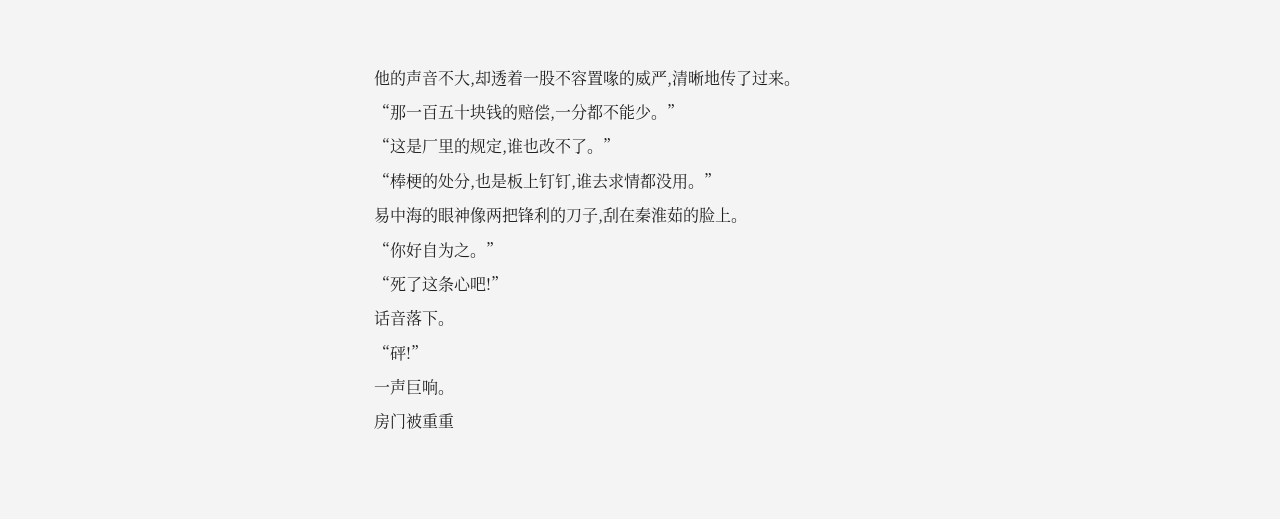他的声音不大,却透着一股不容置喙的威严,清晰地传了过来。
“那一百五十块钱的赔偿,一分都不能少。”
“这是厂里的规定,谁也改不了。”
“棒梗的处分,也是板上钉钉,谁去求情都没用。”
易中海的眼神像两把锋利的刀子,刮在秦淮茹的脸上。
“你好自为之。”
“死了这条心吧!”
话音落下。
“砰!”
一声巨响。
房门被重重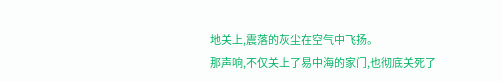地关上,震落的灰尘在空气中飞扬。
那声响,不仅关上了易中海的家门,也彻底关死了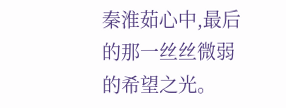秦淮茹心中,最后的那一丝丝微弱的希望之光。